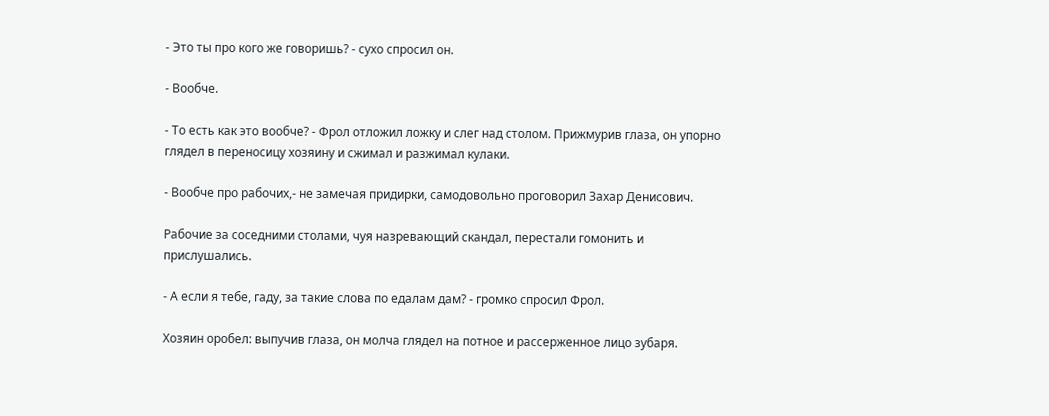- Это ты про кого же говоришь? - сухо спросил он.

- Вообче.

- То есть как это вообче? - Фрол отложил ложку и слег над столом. Прижмурив глаза, он упорно глядел в переносицу хозяину и сжимал и разжимал кулаки.

- Вообче про рабочих,- не замечая придирки, самодовольно проговорил Захар Денисович.

Рабочие за соседними столами, чуя назревающий скандал, перестали гомонить и прислушались.

- А если я тебе, гаду, за такие слова по едалам дам? - громко спросил Фрол.

Хозяин оробел: выпучив глаза, он молча глядел на потное и рассерженное лицо зубаря.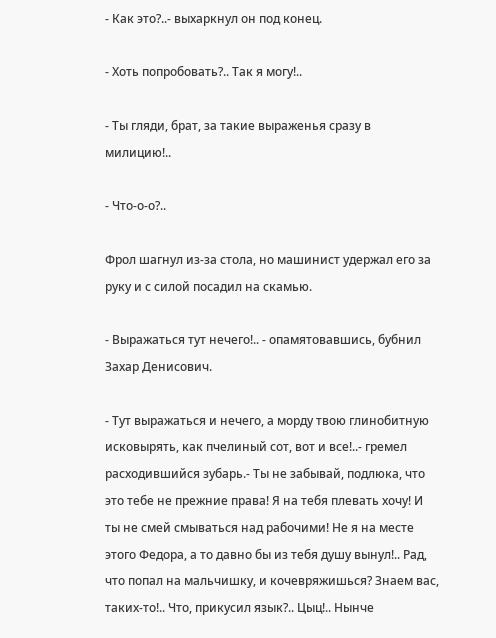- Как это?..- выхаркнул он под конец.

- Хоть попробовать?.. Так я могу!..

- Ты гляди, брат, за такие выраженья сразу в милицию!..

- Что-о-о?..

Фрол шагнул из-за стола, но машинист удержал его за руку и с силой посадил на скамью.

- Выражаться тут нечего!.. - опамятовавшись, бубнил Захар Денисович.

- Тут выражаться и нечего, а морду твою глинобитную исковырять, как пчелиный сот, вот и все!..- гремел расходившийся зубарь.- Ты не забывай, подлюка, что это тебе не прежние права! Я на тебя плевать хочу! И ты не смей смываться над рабочими! Не я на месте этого Федора, а то давно бы из тебя душу вынул!.. Рад, что попал на мальчишку, и кочевряжишься? Знаем вас, таких-то!.. Что, прикусил язык?.. Цыц!.. Нынче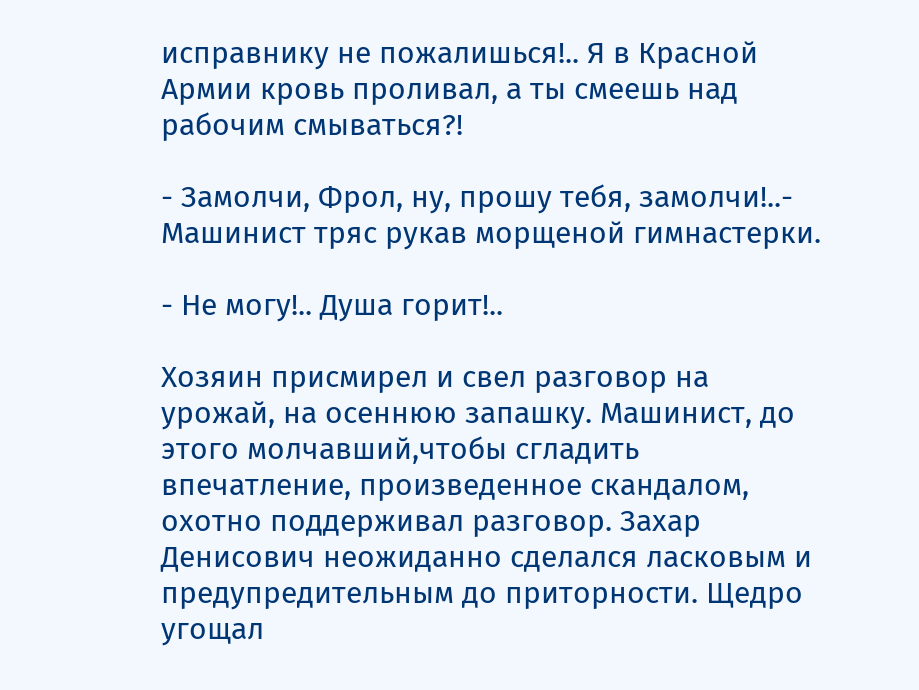исправнику не пожалишься!.. Я в Красной Армии кровь проливал, а ты смеешь над рабочим смываться?!

- Замолчи, Фрол, ну, прошу тебя, замолчи!..- Машинист тряс рукав морщеной гимнастерки.

- Не могу!.. Душа горит!..

Хозяин присмирел и свел разговор на урожай, на осеннюю запашку. Машинист, до этого молчавший,чтобы сгладить впечатление, произведенное скандалом, охотно поддерживал разговор. Захар Денисович неожиданно сделался ласковым и предупредительным до приторности. Щедро угощал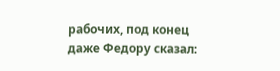рабочих, под конец даже Федору сказал: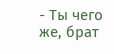- Ты чего же, брат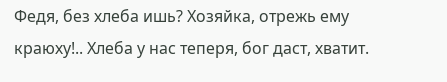Федя, без хлеба ишь? Хозяйка, отрежь ему краюху!.. Хлеба у нас теперя, бог даст, хватит.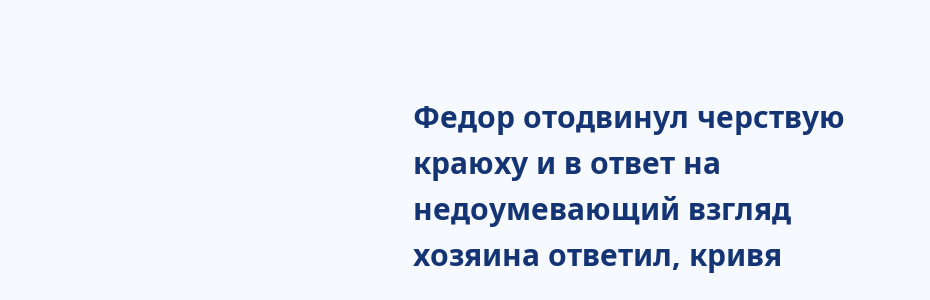Федор отодвинул черствую краюху и в ответ на недоумевающий взгляд хозяина ответил, кривя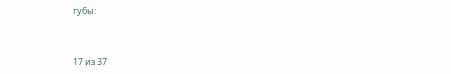губы:



17 из 37